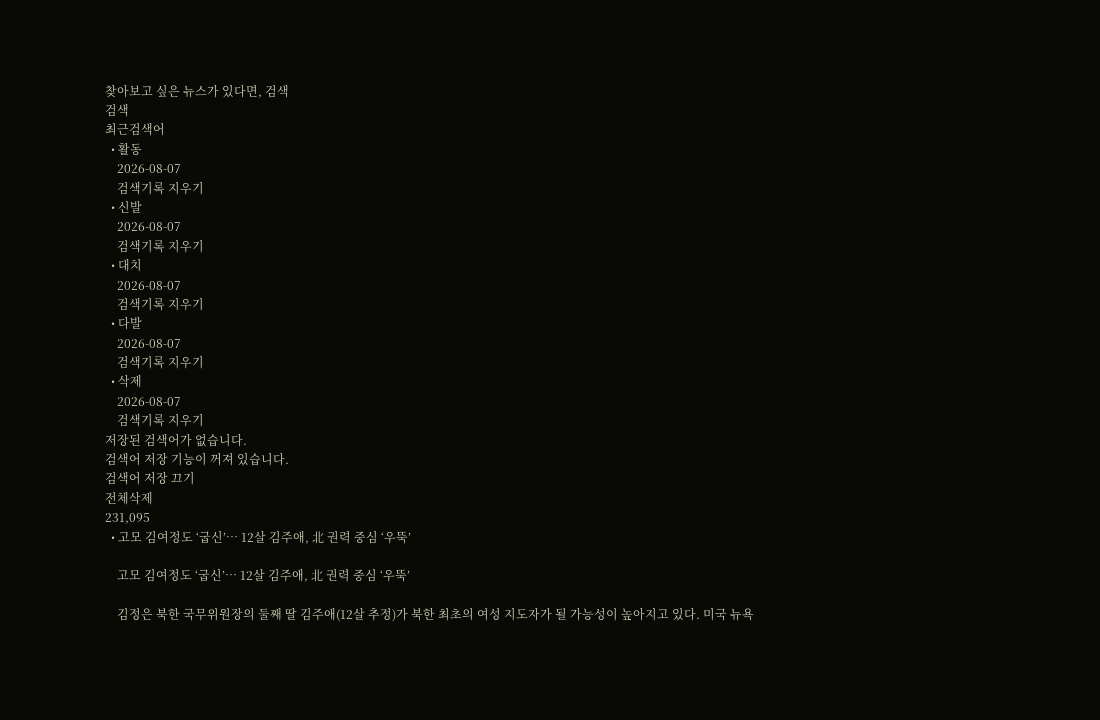찾아보고 싶은 뉴스가 있다면, 검색
검색
최근검색어
  • 활동
    2026-08-07
    검색기록 지우기
  • 신발
    2026-08-07
    검색기록 지우기
  • 대치
    2026-08-07
    검색기록 지우기
  • 다발
    2026-08-07
    검색기록 지우기
  • 삭제
    2026-08-07
    검색기록 지우기
저장된 검색어가 없습니다.
검색어 저장 기능이 꺼져 있습니다.
검색어 저장 끄기
전체삭제
231,095
  • 고모 김여정도 ‘굽신’… 12살 김주애, 北 권력 중심 ‘우뚝’

    고모 김여정도 ‘굽신’… 12살 김주애, 北 권력 중심 ‘우뚝’

    김정은 북한 국무위원장의 둘째 딸 김주애(12살 추정)가 북한 최초의 여성 지도자가 될 가능성이 높아지고 있다. 미국 뉴욕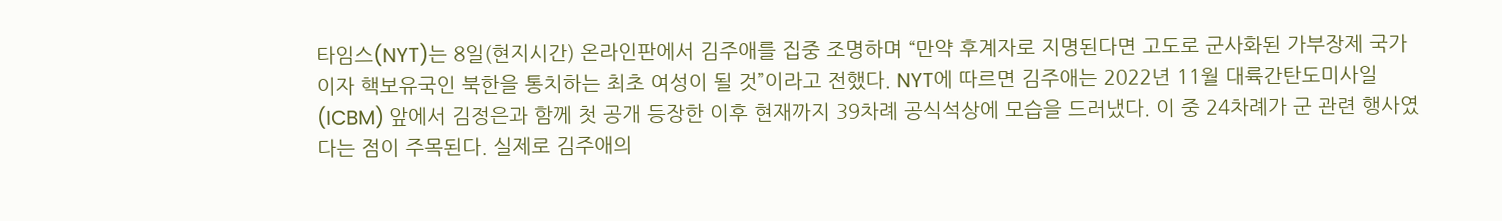타임스(NYT)는 8일(현지시간) 온라인판에서 김주애를 집중 조명하며 “만약 후계자로 지명된다면 고도로 군사화된 가부장제 국가이자 핵보유국인 북한을 통치하는 최초 여성이 될 것”이라고 전했다. NYT에 따르면 김주애는 2022년 11월 대륙간탄도미사일(ICBM) 앞에서 김정은과 함께 첫 공개 등장한 이후 현재까지 39차례 공식석상에 모습을 드러냈다. 이 중 24차례가 군 관련 행사였다는 점이 주목된다. 실제로 김주애의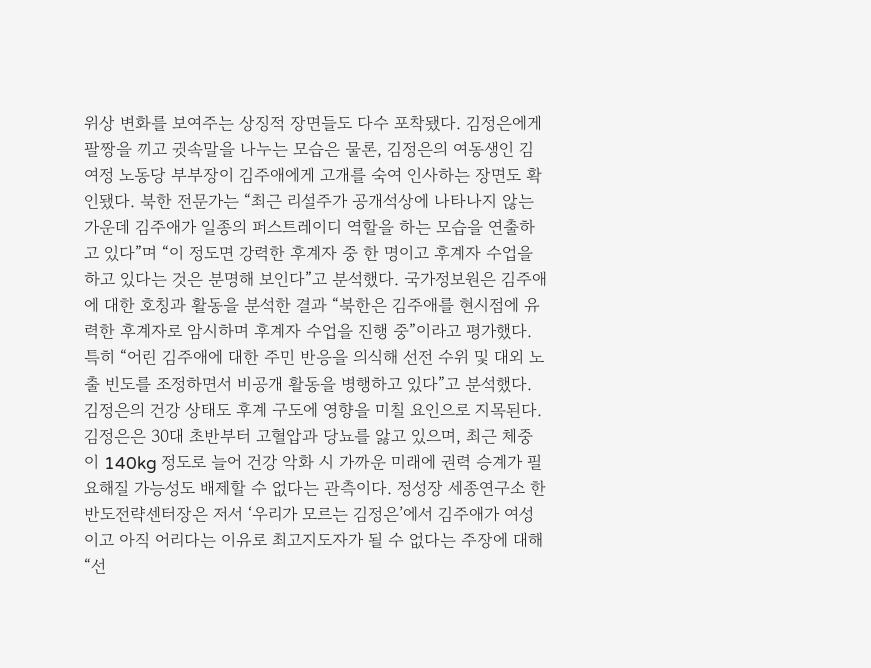위상 변화를 보여주는 상징적 장면들도 다수 포착됐다. 김정은에게 팔짱을 끼고 귓속말을 나누는 모습은 물론, 김정은의 여동생인 김여정 노동당 부부장이 김주애에게 고개를 숙여 인사하는 장면도 확인됐다. 북한 전문가는 “최근 리설주가 공개석상에 나타나지 않는 가운데 김주애가 일종의 퍼스트레이디 역할을 하는 모습을 연출하고 있다”며 “이 정도면 강력한 후계자 중 한 명이고 후계자 수업을 하고 있다는 것은 분명해 보인다”고 분석했다. 국가정보원은 김주애에 대한 호칭과 활동을 분석한 결과 “북한은 김주애를 현시점에 유력한 후계자로 암시하며 후계자 수업을 진행 중”이라고 평가했다. 특히 “어린 김주애에 대한 주민 반응을 의식해 선전 수위 및 대외 노출 빈도를 조정하면서 비공개 활동을 병행하고 있다”고 분석했다. 김정은의 건강 상태도 후계 구도에 영향을 미칠 요인으로 지목된다. 김정은은 30대 초반부터 고혈압과 당뇨를 앓고 있으며, 최근 체중이 140kg 정도로 늘어 건강 악화 시 가까운 미래에 권력 승계가 필요해질 가능성도 배제할 수 없다는 관측이다. 정성장 세종연구소 한반도전략센터장은 저서 ‘우리가 모르는 김정은’에서 김주애가 여성이고 아직 어리다는 이유로 최고지도자가 될 수 없다는 주장에 대해 “선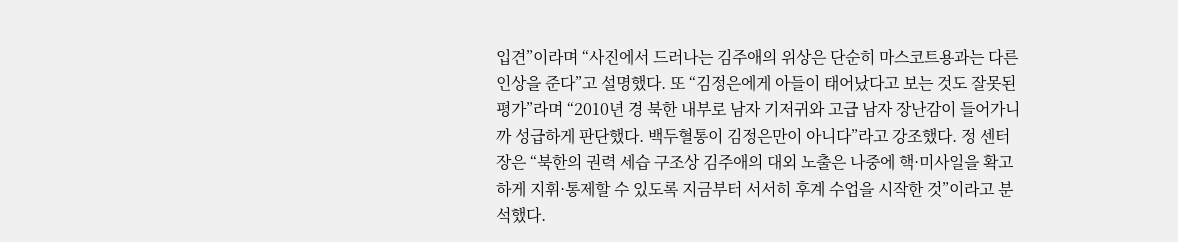입견”이라며 “사진에서 드러나는 김주애의 위상은 단순히 마스코트용과는 다른 인상을 준다”고 설명했다. 또 “김정은에게 아들이 태어났다고 보는 것도 잘못된 평가”라며 “2010년 경 북한 내부로 남자 기저귀와 고급 남자 장난감이 들어가니까 성급하게 판단했다. 백두혈통이 김정은만이 아니다”라고 강조했다. 정 센터장은 “북한의 권력 세습 구조상 김주애의 대외 노출은 나중에 핵·미사일을 확고하게 지휘·통제할 수 있도록 지금부터 서서히 후계 수업을 시작한 것”이라고 분석했다.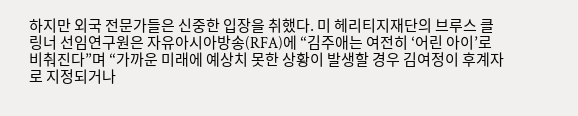하지만 외국 전문가들은 신중한 입장을 취했다. 미 헤리티지재단의 브루스 클링너 선임연구원은 자유아시아방송(RFA)에 “김주애는 여전히 ‘어린 아이’로 비춰진다”며 “가까운 미래에 예상치 못한 상황이 발생할 경우 김여정이 후계자로 지정되거나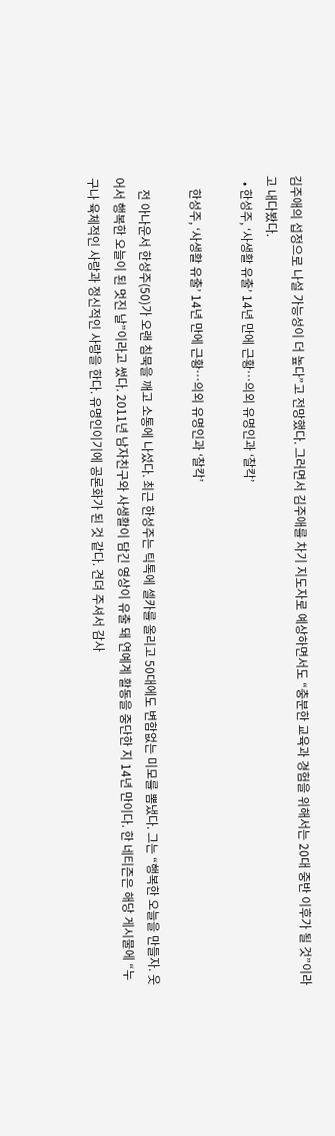김주애의 섭정으로 나설 가능성이 더 높다”고 전망했다. 그러면서 김주애를 차기 지도자로 예상하면서도 “충분한 교육과 경험을 위해서는 20대 중반 이후가 될 것”이라고 내다봤다.
  • 한성주, ‘사생활 유출’ 14년 만에 근황…의외 유명인과 ‘찰칵’

    한성주, ‘사생활 유출’ 14년 만에 근황…의외 유명인과 ‘찰칵’

    전 아나운서 한성주(50)가 오랜 침묵을 깨고 소통에 나섰다. 최근 한성주는 틱톡에 셀카를 올리고 50대에도 변함없는 미모를 뽐냈다. 그는 “행복한 오늘을 만들자. 웃어서 행복한 오늘이 된 멋진 날”이라고 썼다. 2011년 남자친구와 사생활이 담긴 영상이 유출 돼 연예계 활동을 중단한 지 14년 만이다. 한 네티즌은 해당 게시물에 “누구나 육체적인 사랑과 정신적인 사랑을 한다. 유명인이기에 공론화가 된 것 같다. 견뎌 주셔서 감사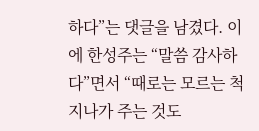하다”는 댓글을 남겼다. 이에 한성주는 “말씀 감사하다”면서 “때로는 모르는 척 지나가 주는 것도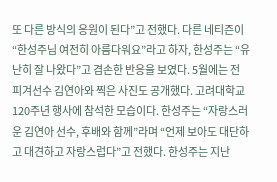또 다른 방식의 응원이 된다”고 전했다. 다른 네티즌이 “한성주님 여전히 아름다워요”라고 하자, 한성주는 “유난히 잘 나왔다”고 겸손한 반응을 보였다. 5월에는 전 피겨선수 김연아와 찍은 사진도 공개했다. 고려대학교 120주년 행사에 참석한 모습이다. 한성주는 “자랑스러운 김연아 선수, 후배와 함께”라며 “언제 보아도 대단하고 대견하고 자랑스럽다”고 전했다. 한성주는 지난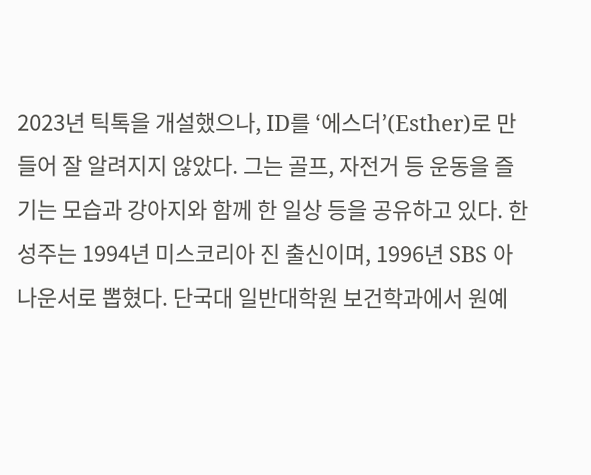2023년 틱톡을 개설했으나, ID를 ‘에스더’(Esther)로 만들어 잘 알려지지 않았다. 그는 골프, 자전거 등 운동을 즐기는 모습과 강아지와 함께 한 일상 등을 공유하고 있다. 한성주는 1994년 미스코리아 진 출신이며, 1996년 SBS 아나운서로 뽑혔다. 단국대 일반대학원 보건학과에서 원예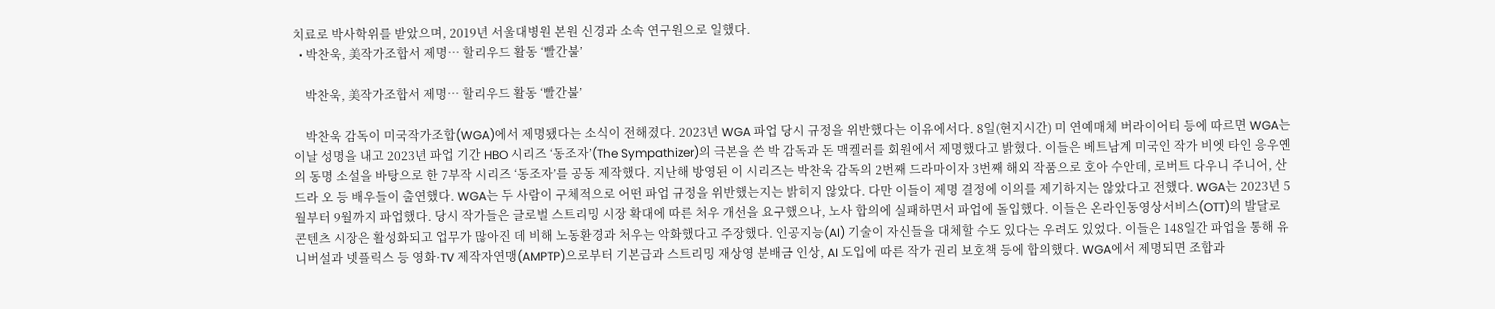치료로 박사학위를 받았으며, 2019년 서울대병원 본원 신경과 소속 연구원으로 일했다.
  • 박찬욱, 美작가조합서 제명… 할리우드 활동 ‘빨간불’

    박찬욱, 美작가조합서 제명… 할리우드 활동 ‘빨간불’

    박찬욱 감독이 미국작가조합(WGA)에서 제명됐다는 소식이 전해졌다. 2023년 WGA 파업 당시 규정을 위반했다는 이유에서다. 8일(현지시간) 미 연예매체 버라이어티 등에 따르면 WGA는 이날 성명을 내고 2023년 파업 기간 HBO 시리즈 ‘동조자’(The Sympathizer)의 극본을 쓴 박 감독과 돈 맥켈러를 회원에서 제명했다고 밝혔다. 이들은 베트남계 미국인 작가 비엣 타인 응우옌의 동명 소설을 바탕으로 한 7부작 시리즈 ‘동조자’를 공동 제작했다. 지난해 방영된 이 시리즈는 박찬욱 감독의 2번째 드라마이자 3번째 해외 작품으로 호아 수안데, 로버트 다우니 주니어, 산드라 오 등 배우들이 출연했다. WGA는 두 사람이 구체적으로 어떤 파업 규정을 위반했는지는 밝히지 않았다. 다만 이들이 제명 결정에 이의를 제기하지는 않았다고 전했다. WGA는 2023년 5월부터 9월까지 파업했다. 당시 작가들은 글로벌 스트리밍 시장 확대에 따른 처우 개선을 요구했으나, 노사 합의에 실패하면서 파업에 돌입했다. 이들은 온라인동영상서비스(OTT)의 발달로 콘텐츠 시장은 활성화되고 업무가 많아진 데 비해 노동환경과 처우는 악화했다고 주장했다. 인공지능(AI) 기술이 자신들을 대체할 수도 있다는 우려도 있었다. 이들은 148일간 파업을 통해 유니버설과 넷플릭스 등 영화·TV 제작자연맹(AMPTP)으로부터 기본급과 스트리밍 재상영 분배금 인상, AI 도입에 따른 작가 권리 보호책 등에 합의했다. WGA에서 제명되면 조합과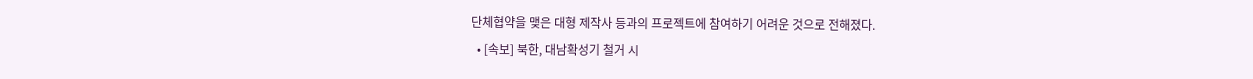단체협약을 맺은 대형 제작사 등과의 프로젝트에 참여하기 어려운 것으로 전해졌다.
  • [속보] 북한, 대남확성기 철거 시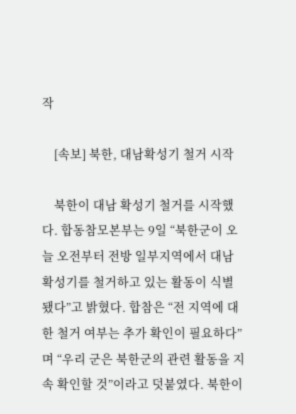작

    [속보] 북한, 대남확성기 철거 시작

    북한이 대남 확성기 철거를 시작했다. 합동참모본부는 9일 “북한군이 오늘 오전부터 전방 일부지역에서 대남 확성기를 철거하고 있는 활동이 식별됐다”고 밝혔다. 합참은 “전 지역에 대한 철거 여부는 추가 확인이 필요하다”며 “우리 군은 북한군의 관련 활동을 지속 확인할 것”이라고 덧붙였다. 북한이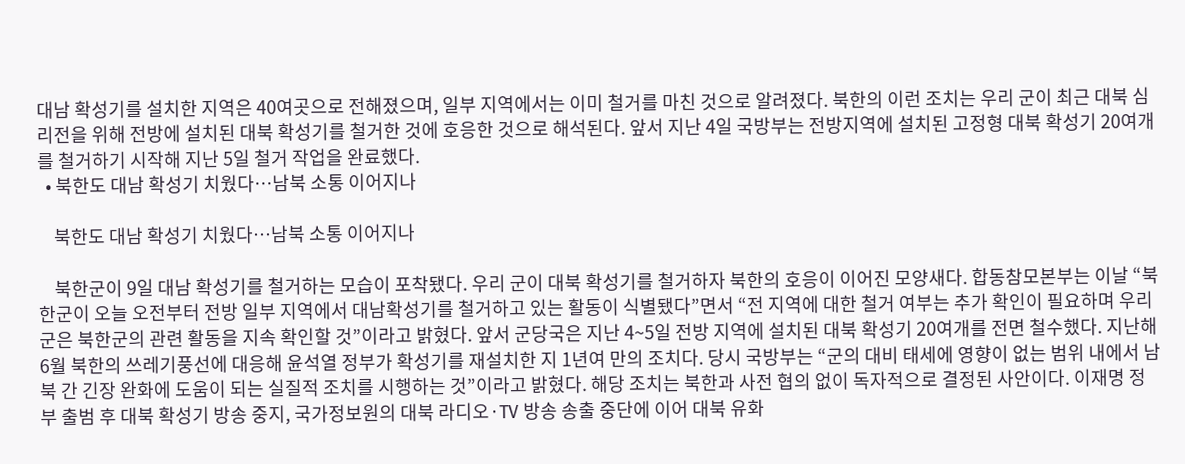대남 확성기를 설치한 지역은 40여곳으로 전해졌으며, 일부 지역에서는 이미 철거를 마친 것으로 알려졌다. 북한의 이런 조치는 우리 군이 최근 대북 심리전을 위해 전방에 설치된 대북 확성기를 철거한 것에 호응한 것으로 해석된다. 앞서 지난 4일 국방부는 전방지역에 설치된 고정형 대북 확성기 20여개를 철거하기 시작해 지난 5일 철거 작업을 완료했다.
  • 북한도 대남 확성기 치웠다…남북 소통 이어지나

    북한도 대남 확성기 치웠다…남북 소통 이어지나

    북한군이 9일 대남 확성기를 철거하는 모습이 포착됐다. 우리 군이 대북 확성기를 철거하자 북한의 호응이 이어진 모양새다. 합동참모본부는 이날 “북한군이 오늘 오전부터 전방 일부 지역에서 대남확성기를 철거하고 있는 활동이 식별됐다”면서 “전 지역에 대한 철거 여부는 추가 확인이 필요하며 우리 군은 북한군의 관련 활동을 지속 확인할 것”이라고 밝혔다. 앞서 군당국은 지난 4~5일 전방 지역에 설치된 대북 확성기 20여개를 전면 철수했다. 지난해 6월 북한의 쓰레기풍선에 대응해 윤석열 정부가 확성기를 재설치한 지 1년여 만의 조치다. 당시 국방부는 “군의 대비 태세에 영향이 없는 범위 내에서 남북 간 긴장 완화에 도움이 되는 실질적 조치를 시행하는 것”이라고 밝혔다. 해당 조치는 북한과 사전 협의 없이 독자적으로 결정된 사안이다. 이재명 정부 출범 후 대북 확성기 방송 중지, 국가정보원의 대북 라디오·TV 방송 송출 중단에 이어 대북 유화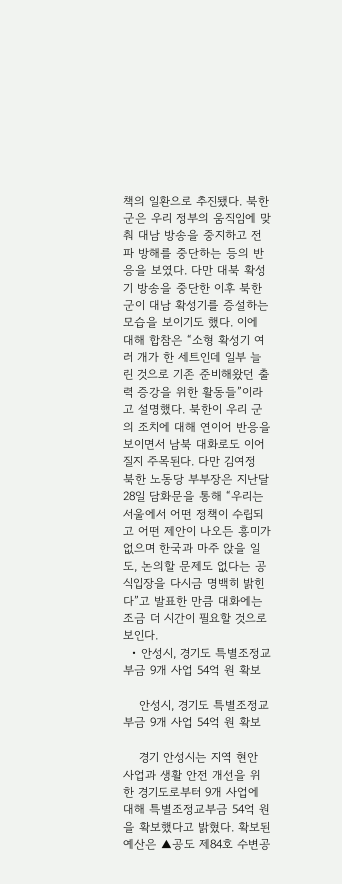책의 일환으로 추진됐다. 북한군은 우리 정부의 움직임에 맞춰 대남 방송을 중지하고 전파 방해를 중단하는 등의 반응을 보였다. 다만 대북 확성기 방송을 중단한 이후 북한군이 대남 확성기를 증설하는 모습을 보이기도 했다. 이에 대해 합참은 “소형 확성기 여러 개가 한 세트인데 일부 늘린 것으로 기존 준비해왔던 출력 증강을 위한 활동들”이라고 설명했다. 북한이 우리 군의 조치에 대해 연이어 반응을 보이면서 남북 대화로도 이어질지 주목된다. 다만 김여정 북한 노동당 부부장은 지난달 28일 담화문을 통해 “우리는 서울에서 어떤 정책이 수립되고 어떤 제안이 나오든 흥미가 없으며 한국과 마주 앉을 일도, 논의할 문제도 없다는 공식입장을 다시금 명백히 밝힌다”고 발표한 만큼 대화에는 조금 더 시간이 필요할 것으로 보인다.
  • 안성시, 경기도 특별조정교부금 9개 사업 54억 원 확보

    안성시, 경기도 특별조정교부금 9개 사업 54억 원 확보

    경기 안성시는 지역 현안 사업과 생활 안전 개선을 위한 경기도로부터 9개 사업에 대해 특별조정교부금 54억 원을 확보했다고 밝혔다. 확보된 예산은 ▲공도 제84호 수변공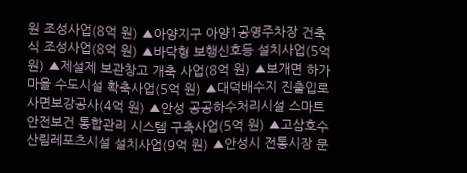원 조성사업(8억 원) ▲아양지구 아양1공영주차장 건축식 조성사업(8억 원) ▲바닥형 보행신호등 설치사업(5억 원) ▲제설제 보관창고 개축 사업(8억 원) ▲보개면 하가마을 수도시설 확축사업(5억 원) ▲대덕배수지 진출입로 사면보강공사(4억 원) ▲안성 공공하수처리시설 스마트 안전보건 통합관리 시스템 구축사업(5억 원) ▲고삼호수 산림레포츠시설 설치사업(9억 원) ▲안성시 전통시장 문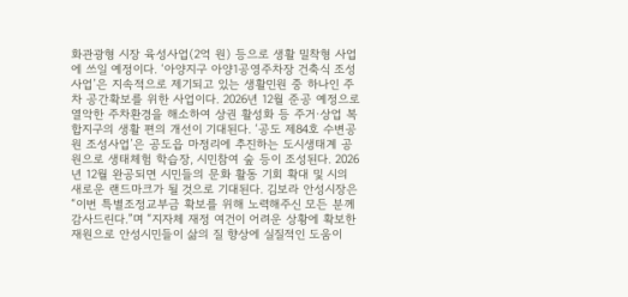화관광형 시장 육성사업(2억 원) 등으로 생활 밀착형 사업에 쓰일 예정이다. ‘아양지구 아양1공영주차장 건축식 조성사업’은 지속적으로 제기되고 있는 생활민원 중 하나인 주차 공간확보를 위한 사업이다. 2026년 12월 준공 예정으로 열악한 주차환경을 해소하여 상권 활성화 등 주거·상업 복합지구의 생활 편의 개선이 기대된다. ‘공도 제84호 수변공원 조성사업’은 공도읍 마정리에 추진하는 도시생태계 공원으로 생태체험 학습장, 시민참여 숲 등이 조성된다. 2026년 12월 완공되면 시민들의 문화 활동 기회 확대 및 시의 새로운 랜드마크가 될 것으로 기대된다. 김보라 안성시장은 “이번 특별조정교부금 확보를 위해 노력해주신 모든 분께 감사드린다.”며 “지자체 재정 여건이 어려운 상황에 확보한 재원으로 안성시민들이 삶의 질 향상에 실질적인 도움이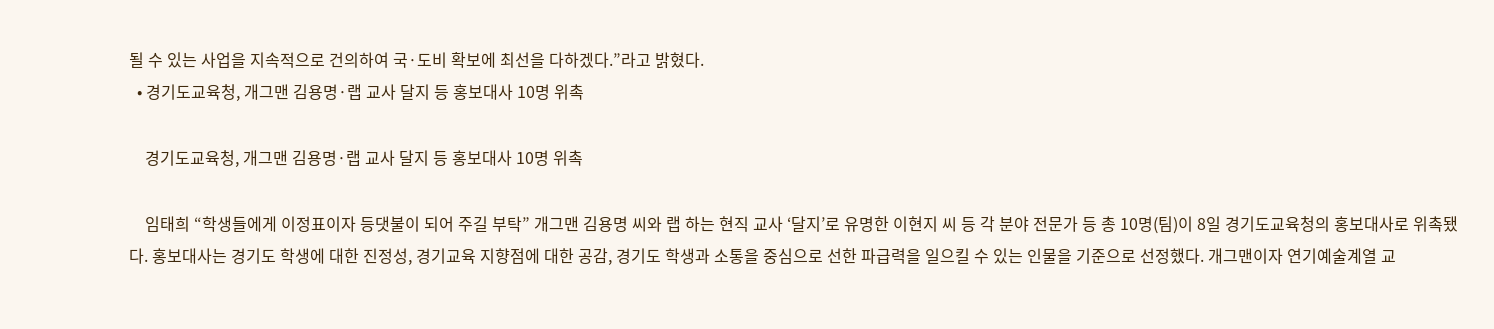될 수 있는 사업을 지속적으로 건의하여 국·도비 확보에 최선을 다하겠다.”라고 밝혔다.
  • 경기도교육청, 개그맨 김용명·랩 교사 달지 등 홍보대사 10명 위촉

    경기도교육청, 개그맨 김용명·랩 교사 달지 등 홍보대사 10명 위촉

    임태희 “학생들에게 이정표이자 등댓불이 되어 주길 부탁” 개그맨 김용명 씨와 랩 하는 현직 교사 ‘달지’로 유명한 이현지 씨 등 각 분야 전문가 등 총 10명(팀)이 8일 경기도교육청의 홍보대사로 위촉됐다. 홍보대사는 경기도 학생에 대한 진정성, 경기교육 지향점에 대한 공감, 경기도 학생과 소통을 중심으로 선한 파급력을 일으킬 수 있는 인물을 기준으로 선정했다. 개그맨이자 연기예술계열 교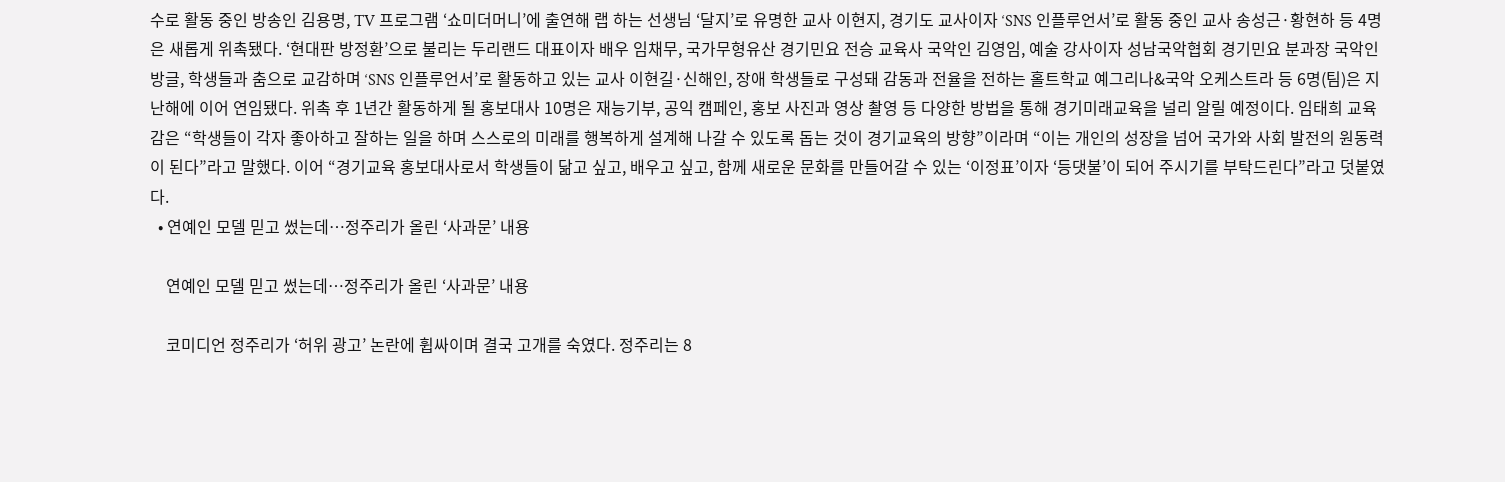수로 활동 중인 방송인 김용명, TV 프로그램 ‘쇼미더머니’에 출연해 랩 하는 선생님 ‘달지’로 유명한 교사 이현지, 경기도 교사이자 ‘SNS 인플루언서’로 활동 중인 교사 송성근·황현하 등 4명은 새롭게 위촉됐다. ‘현대판 방정환’으로 불리는 두리랜드 대표이자 배우 임채무, 국가무형유산 경기민요 전승 교육사 국악인 김영임, 예술 강사이자 성남국악협회 경기민요 분과장 국악인 방글, 학생들과 춤으로 교감하며 ‘SNS 인플루언서’로 활동하고 있는 교사 이현길·신해인, 장애 학생들로 구성돼 감동과 전율을 전하는 홀트학교 예그리나&국악 오케스트라 등 6명(팀)은 지난해에 이어 연임됐다. 위촉 후 1년간 활동하게 될 홍보대사 10명은 재능기부, 공익 캠페인, 홍보 사진과 영상 촬영 등 다양한 방법을 통해 경기미래교육을 널리 알릴 예정이다. 임태희 교육감은 “학생들이 각자 좋아하고 잘하는 일을 하며 스스로의 미래를 행복하게 설계해 나갈 수 있도록 돕는 것이 경기교육의 방향”이라며 “이는 개인의 성장을 넘어 국가와 사회 발전의 원동력이 된다”라고 말했다. 이어 “경기교육 홍보대사로서 학생들이 닮고 싶고, 배우고 싶고, 함께 새로운 문화를 만들어갈 수 있는 ‘이정표’이자 ‘등댓불’이 되어 주시기를 부탁드린다”라고 덧붙였다.
  • 연예인 모델 믿고 썼는데…정주리가 올린 ‘사과문’ 내용

    연예인 모델 믿고 썼는데…정주리가 올린 ‘사과문’ 내용

    코미디언 정주리가 ‘허위 광고’ 논란에 휩싸이며 결국 고개를 숙였다. 정주리는 8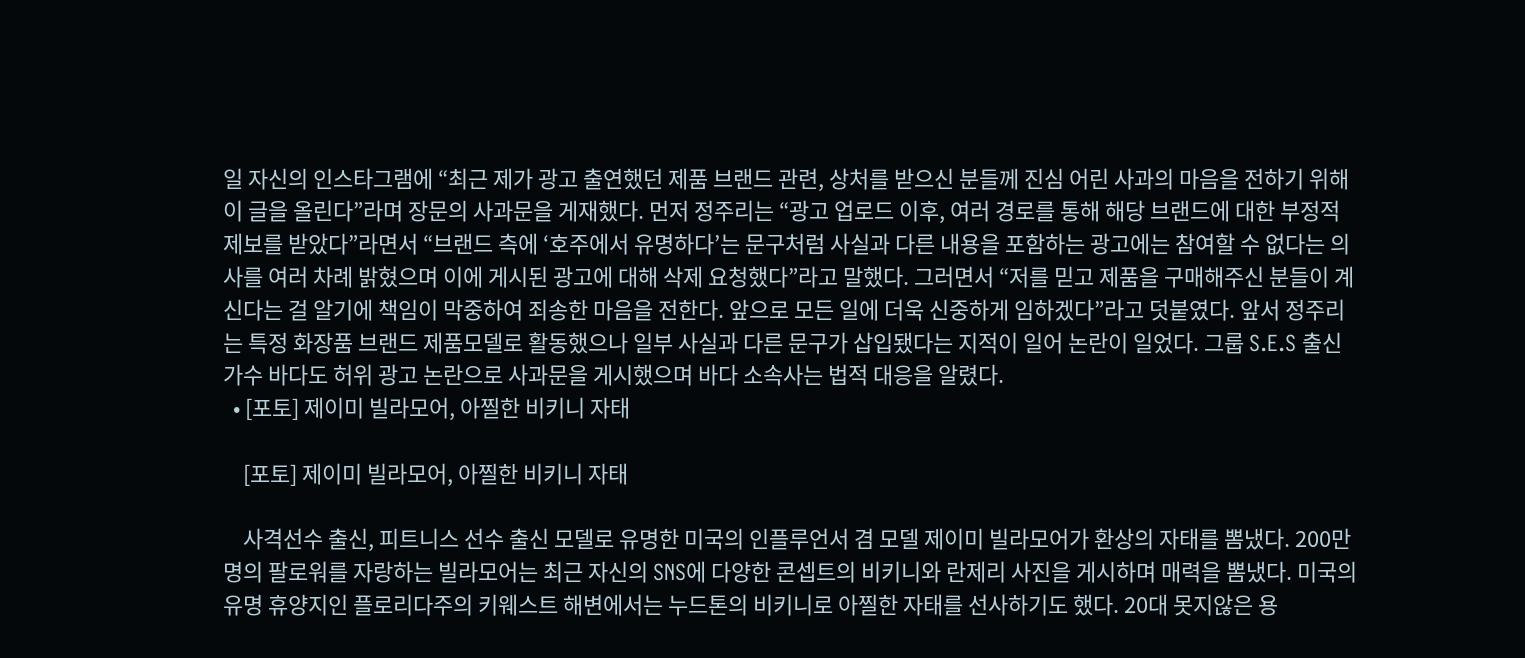일 자신의 인스타그램에 “최근 제가 광고 출연했던 제품 브랜드 관련, 상처를 받으신 분들께 진심 어린 사과의 마음을 전하기 위해 이 글을 올린다”라며 장문의 사과문을 게재했다. 먼저 정주리는 “광고 업로드 이후, 여러 경로를 통해 해당 브랜드에 대한 부정적 제보를 받았다”라면서 “브랜드 측에 ‘호주에서 유명하다’는 문구처럼 사실과 다른 내용을 포함하는 광고에는 참여할 수 없다는 의사를 여러 차례 밝혔으며 이에 게시된 광고에 대해 삭제 요청했다”라고 말했다. 그러면서 “저를 믿고 제품을 구매해주신 분들이 계신다는 걸 알기에 책임이 막중하여 죄송한 마음을 전한다. 앞으로 모든 일에 더욱 신중하게 임하겠다”라고 덧붙였다. 앞서 정주리는 특정 화장품 브랜드 제품모델로 활동했으나 일부 사실과 다른 문구가 삽입됐다는 지적이 일어 논란이 일었다. 그룹 S.E.S 출신 가수 바다도 허위 광고 논란으로 사과문을 게시했으며 바다 소속사는 법적 대응을 알렸다.
  • [포토] 제이미 빌라모어, 아찔한 비키니 자태

    [포토] 제이미 빌라모어, 아찔한 비키니 자태

    사격선수 출신, 피트니스 선수 출신 모델로 유명한 미국의 인플루언서 겸 모델 제이미 빌라모어가 환상의 자태를 뽐냈다. 200만 명의 팔로워를 자랑하는 빌라모어는 최근 자신의 SNS에 다양한 콘셉트의 비키니와 란제리 사진을 게시하며 매력을 뽐냈다. 미국의 유명 휴양지인 플로리다주의 키웨스트 해변에서는 누드톤의 비키니로 아찔한 자태를 선사하기도 했다. 20대 못지않은 용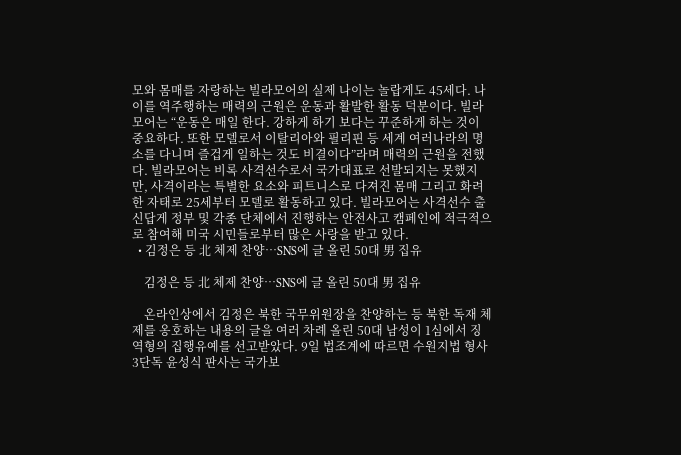모와 몸매를 자랑하는 빌라모어의 실제 나이는 놀랍게도 45세다. 나이를 역주행하는 매력의 근원은 운동과 활발한 활동 덕분이다. 빌라모어는 “운동은 매일 한다. 강하게 하기 보다는 꾸준하게 하는 것이 중요하다. 또한 모델로서 이탈리아와 필리핀 등 세계 여러나라의 명소를 다니며 즐겁게 일하는 것도 비결이다”라며 매력의 근원을 전했다. 빌라모어는 비록 사격선수로서 국가대표로 선발되지는 못했지만, 사격이라는 특별한 요소와 피트니스로 다져진 몸매 그리고 화려한 자태로 25세부터 모델로 활동하고 있다. 빌라모어는 사격선수 출신답게 정부 및 각종 단체에서 진행하는 안전사고 캠페인에 적극적으로 참여해 미국 시민들로부터 많은 사랑을 받고 있다.
  • 김정은 등 北 체제 찬양…SNS에 글 올린 50대 男 집유

    김정은 등 北 체제 찬양…SNS에 글 올린 50대 男 집유

    온라인상에서 김정은 북한 국무위원장을 찬양하는 등 북한 독재 체제를 옹호하는 내용의 글을 여러 차례 올린 50대 남성이 1심에서 징역형의 집행유예를 선고받았다. 9일 법조계에 따르면 수원지법 형사3단독 윤성식 판사는 국가보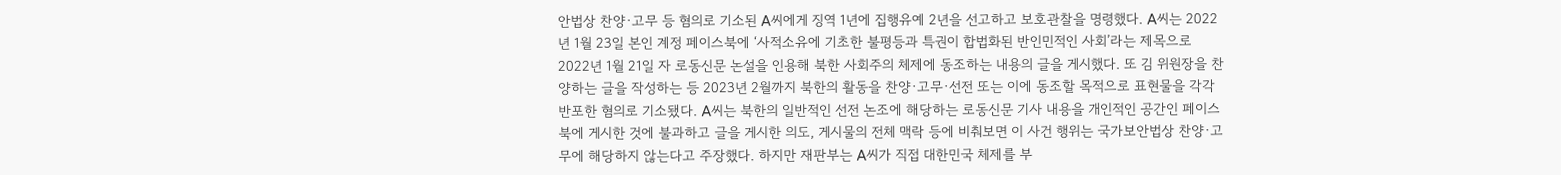안법상 찬양·고무 등 혐의로 기소된 A씨에게 징역 1년에 집행유예 2년을 선고하고 보호관찰을 명령했다. A씨는 2022년 1월 23일 본인 계정 페이스북에 ‘사적소유에 기초한 불평등과 특권이 합법화된 반인민적인 사회’라는 제목으로 2022년 1월 21일 자 로동신문 논설을 인용해 북한 사회주의 체제에 동조하는 내용의 글을 게시했다. 또 김 위원장을 찬양하는 글을 작성하는 등 2023년 2월까지 북한의 활동을 찬양·고무·선전 또는 이에 동조할 목적으로 표현물을 각각 반포한 혐의로 기소됐다. A씨는 북한의 일반적인 선전 논조에 해당하는 로동신문 기사 내용을 개인적인 공간인 페이스북에 게시한 것에 불과하고 글을 게시한 의도, 게시물의 전체 맥락 등에 비춰보면 이 사건 행위는 국가보안법상 찬양·고무에 해당하지 않는다고 주장했다. 하지만 재판부는 A씨가 직접 대한민국 체제를 부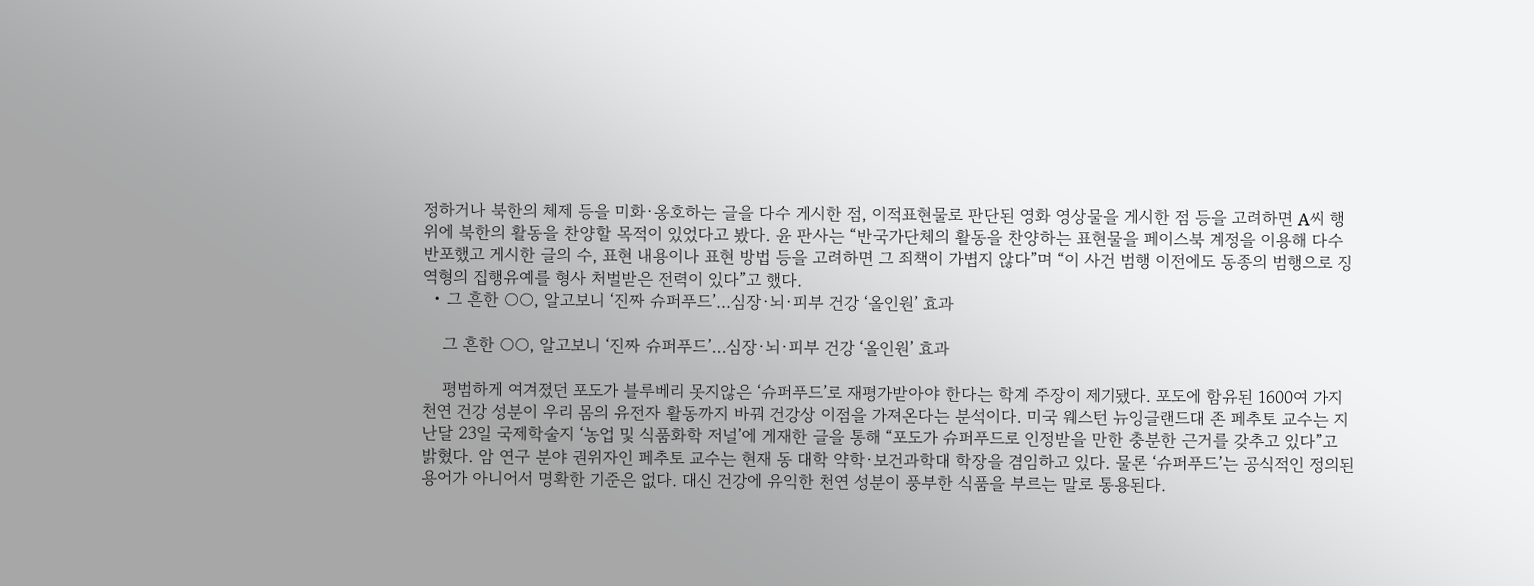정하거나 북한의 체제 등을 미화·옹호하는 글을 다수 게시한 점, 이적표현물로 판단된 영화 영상물을 게시한 점 등을 고려하면 A씨 행위에 북한의 활동을 찬양할 목적이 있었다고 봤다. 윤 판사는 “반국가단체의 활동을 찬양하는 표현물을 페이스북 계정을 이용해 다수 반포했고 게시한 글의 수, 표현 내용이나 표현 방법 등을 고려하면 그 죄책이 가볍지 않다”며 “이 사건 범행 이전에도 동종의 범행으로 징역형의 집행유예를 형사 처벌받은 전력이 있다”고 했다.
  • 그 흔한 ○○, 알고보니 ‘진짜 슈퍼푸드’…심장·뇌·피부 건강 ‘올인원’ 효과

    그 흔한 ○○, 알고보니 ‘진짜 슈퍼푸드’…심장·뇌·피부 건강 ‘올인원’ 효과

    평범하게 여겨졌던 포도가 블루베리 못지않은 ‘슈퍼푸드’로 재평가받아야 한다는 학계 주장이 제기됐다. 포도에 함유된 1600여 가지 천연 건강 성분이 우리 몸의 유전자 활동까지 바꿔 건강상 이점을 가져온다는 분석이다. 미국 웨스턴 뉴잉글랜드대 존 페추토 교수는 지난달 23일 국제학술지 ‘농업 및 식품화학 저널’에 게재한 글을 통해 “포도가 슈퍼푸드로 인정받을 만한 충분한 근거를 갖추고 있다”고 밝혔다. 암 연구 분야 권위자인 페추토 교수는 현재 동 대학 약학·보건과학대 학장을 겸임하고 있다. 물론 ‘슈퍼푸드’는 공식적인 정의된 용어가 아니어서 명확한 기준은 없다. 대신 건강에 유익한 천연 성분이 풍부한 식품을 부르는 말로 통용된다.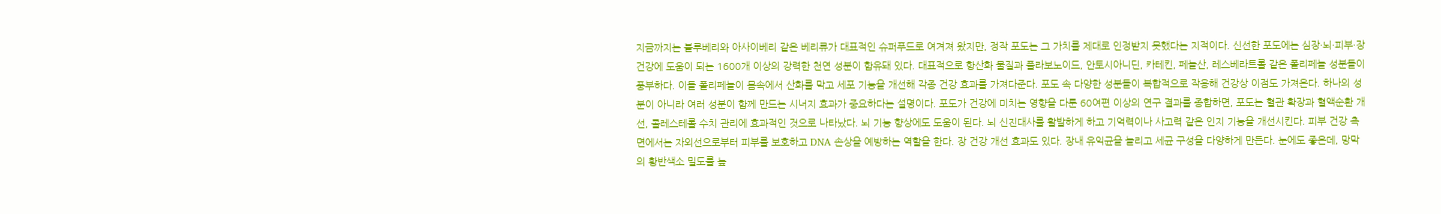지금까지는 블루베리와 아사이베리 같은 베리류가 대표적인 슈퍼푸드로 여겨져 왔지만, 정작 포도는 그 가치를 제대로 인정받지 못했다는 지적이다. 신선한 포도에는 심장·뇌·피부·장 건강에 도움이 되는 1600개 이상의 강력한 천연 성분이 함유돼 있다. 대표적으로 항산화 물질과 플라보노이드, 안토시아니딘, 카테킨, 페놀산, 레스베라트롤 같은 폴리페놀 성분들이 풍부하다. 이들 폴리페놀이 몸속에서 산화를 막고 세포 기능을 개선해 각종 건강 효과를 가져다준다. 포도 속 다양한 성분들이 복합적으로 작용해 건강상 이점도 가져온다. 하나의 성분이 아니라 여러 성분이 함께 만드는 시너지 효과가 중요하다는 설명이다. 포도가 건강에 미치는 영향을 다룬 60여편 이상의 연구 결과를 종합하면, 포도는 혈관 확장과 혈액순환 개선, 콜레스테롤 수치 관리에 효과적인 것으로 나타났다. 뇌 기능 향상에도 도움이 된다. 뇌 신진대사를 활발하게 하고 기억력이나 사고력 같은 인지 기능을 개선시킨다. 피부 건강 측면에서는 자외선으로부터 피부를 보호하고 DNA 손상을 예방하는 역할을 한다. 장 건강 개선 효과도 있다. 장내 유익균을 늘리고 세균 구성을 다양하게 만든다. 눈에도 좋은데, 망막의 황반색소 밀도를 높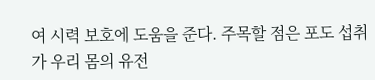여 시력 보호에 도움을 준다. 주목할 점은 포도 섭취가 우리 몸의 유전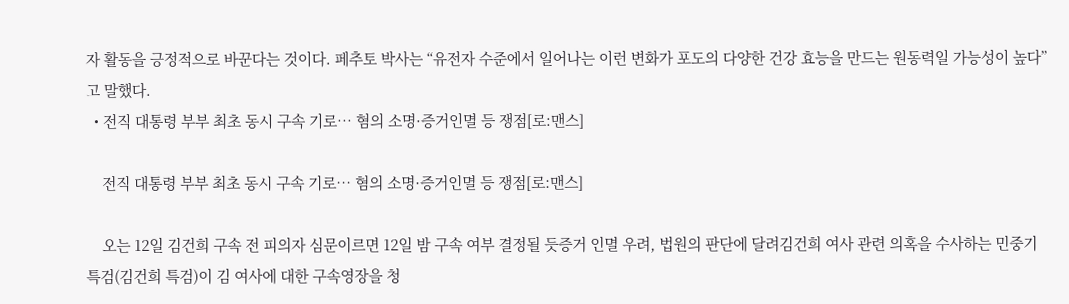자 활동을 긍정적으로 바꾼다는 것이다. 페추토 박사는 “유전자 수준에서 일어나는 이런 변화가 포도의 다양한 건강 효능을 만드는 원동력일 가능성이 높다”고 말했다.
  • 전직 대통령 부부 최초 동시 구속 기로… 혐의 소명·증거인멸 등 쟁점[로:맨스]

    전직 대통령 부부 최초 동시 구속 기로… 혐의 소명·증거인멸 등 쟁점[로:맨스]

    오는 12일 김건희 구속 전 피의자 심문이르면 12일 밤 구속 여부 결정될 듯증거 인멸 우려, 법원의 판단에 달려김건희 여사 관련 의혹을 수사하는 민중기 특검(김건희 특검)이 김 여사에 대한 구속영장을 청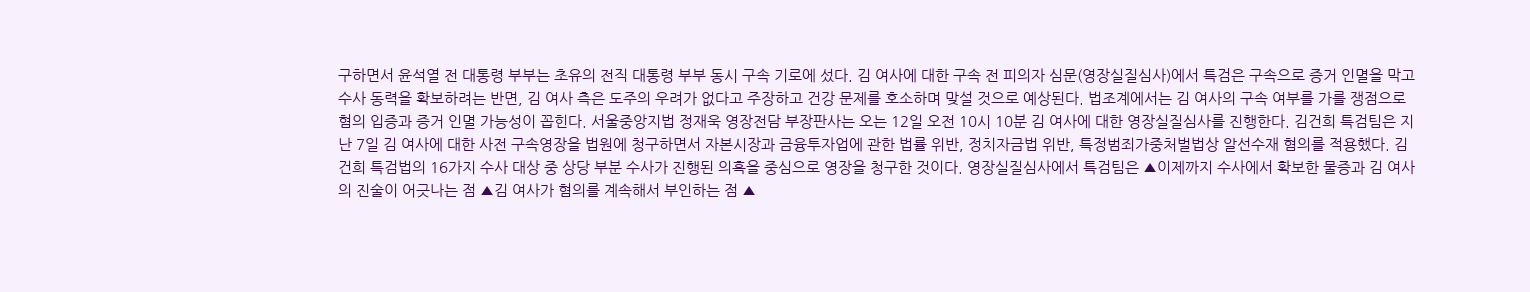구하면서 윤석열 전 대통령 부부는 초유의 전직 대통령 부부 동시 구속 기로에 섰다. 김 여사에 대한 구속 전 피의자 심문(영장실질심사)에서 특검은 구속으로 증거 인멸을 막고 수사 동력을 확보하려는 반면, 김 여사 측은 도주의 우려가 없다고 주장하고 건강 문제를 호소하며 맞설 것으로 예상된다. 법조계에서는 김 여사의 구속 여부를 가를 쟁점으로 혐의 입증과 증거 인멸 가능성이 꼽힌다. 서울중앙지법 정재욱 영장전담 부장판사는 오는 12일 오전 10시 10분 김 여사에 대한 영장실질심사를 진행한다. 김건희 특검팀은 지난 7일 김 여사에 대한 사전 구속영장을 법원에 청구하면서 자본시장과 금융투자업에 관한 법률 위반, 정치자금법 위반, 특정범죄가중처벌법상 알선수재 혐의를 적용했다. 김건희 특검법의 16가지 수사 대상 중 상당 부분 수사가 진행된 의혹을 중심으로 영장을 청구한 것이다. 영장실질심사에서 특검팀은 ▲이제까지 수사에서 확보한 물증과 김 여사의 진술이 어긋나는 점 ▲김 여사가 혐의를 계속해서 부인하는 점 ▲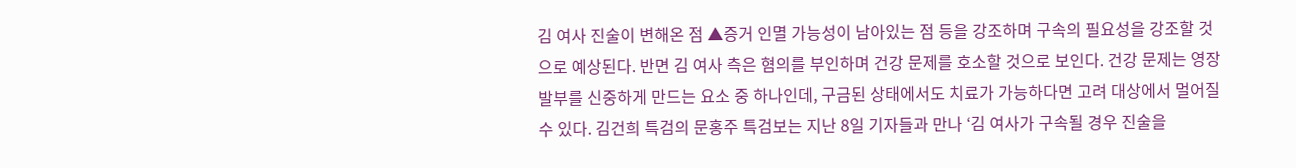김 여사 진술이 변해온 점 ▲증거 인멸 가능성이 남아있는 점 등을 강조하며 구속의 필요성을 강조할 것으로 예상된다. 반면 김 여사 측은 혐의를 부인하며 건강 문제를 호소할 것으로 보인다. 건강 문제는 영장 발부를 신중하게 만드는 요소 중 하나인데, 구금된 상태에서도 치료가 가능하다면 고려 대상에서 멀어질 수 있다. 김건희 특검의 문홍주 특검보는 지난 8일 기자들과 만나 ‘김 여사가 구속될 경우 진술을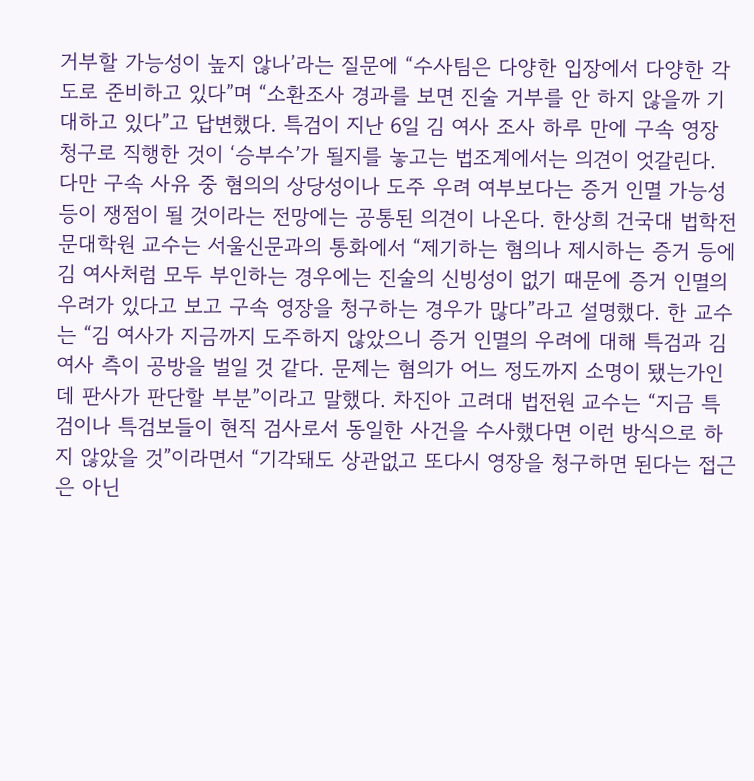거부할 가능성이 높지 않나’라는 질문에 “수사팀은 다양한 입장에서 다양한 각도로 준비하고 있다”며 “소환조사 경과를 보면 진술 거부를 안 하지 않을까 기대하고 있다”고 답변했다. 특검이 지난 6일 김 여사 조사 하루 만에 구속 영장 청구로 직행한 것이 ‘승부수’가 될지를 놓고는 법조계에서는 의견이 엇갈린다. 다만 구속 사유 중 혐의의 상당성이나 도주 우려 여부보다는 증거 인멸 가능성 등이 쟁점이 될 것이라는 전망에는 공통된 의견이 나온다. 한상희 건국대 법학전문대학원 교수는 서울신문과의 통화에서 “제기하는 혐의나 제시하는 증거 등에 김 여사처럼 모두 부인하는 경우에는 진술의 신빙성이 없기 때문에 증거 인멸의 우려가 있다고 보고 구속 영장을 청구하는 경우가 많다”라고 설명했다. 한 교수는 “김 여사가 지금까지 도주하지 않았으니 증거 인멸의 우려에 대해 특검과 김 여사 측이 공방을 벌일 것 같다. 문제는 혐의가 어느 정도까지 소명이 됐는가인데 판사가 판단할 부분”이라고 말했다. 차진아 고려대 법전원 교수는 “지금 특검이나 특검보들이 현직 검사로서 동일한 사건을 수사했다면 이런 방식으로 하지 않았을 것”이라면서 “기각돼도 상관없고 또다시 영장을 청구하면 된다는 접근은 아닌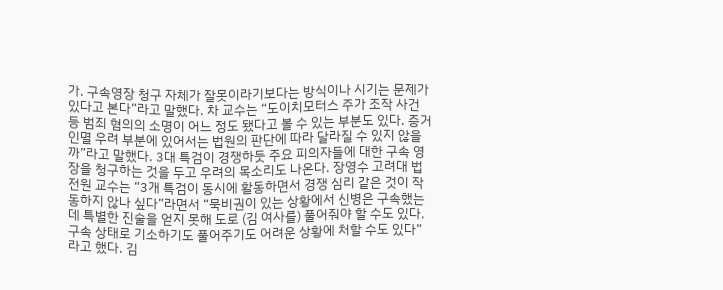가. 구속영장 청구 자체가 잘못이라기보다는 방식이나 시기는 문제가 있다고 본다”라고 말했다. 차 교수는 “도이치모터스 주가 조작 사건 등 범죄 혐의의 소명이 어느 정도 됐다고 볼 수 있는 부분도 있다. 증거 인멸 우려 부분에 있어서는 법원의 판단에 따라 달라질 수 있지 않을까”라고 말했다. 3대 특검이 경쟁하듯 주요 피의자들에 대한 구속 영장을 청구하는 것을 두고 우려의 목소리도 나온다. 장영수 고려대 법전원 교수는 “3개 특검이 동시에 활동하면서 경쟁 심리 같은 것이 작동하지 않나 싶다”라면서 “묵비권이 있는 상황에서 신병은 구속했는데 특별한 진술을 얻지 못해 도로 (김 여사를) 풀어줘야 할 수도 있다. 구속 상태로 기소하기도 풀어주기도 어려운 상황에 처할 수도 있다”라고 했다. 김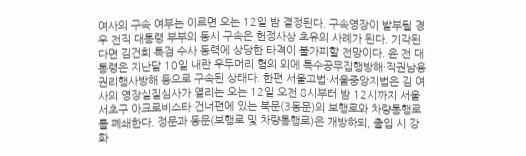여사의 구속 여부는 이르면 오는 12일 밤 결정된다. 구속영장이 발부될 경우 전직 대통령 부부의 동시 구속은 헌정사상 초유의 사례가 된다. 기각된다면 김건희 특검 수사 동력에 상당한 타격이 불가피할 전망이다. 윤 전 대통령은 지난달 10일 내란 우두머리 혐의 외에 특수공무집행방해·직권남용권리행사방해 등으로 구속된 상태다. 한편 서울고법·서울중앙지법은 김 여사의 영장실질심사가 열리는 오는 12일 오전 8시부터 밤 12시까지 서울 서초구 아크로비스타 건너편에 있는 북문(3동문)의 보행로와 차량통행로를 폐쇄한다. 정문과 동문(보행로 및 차량통행로)은 개방하되, 출입 시 강화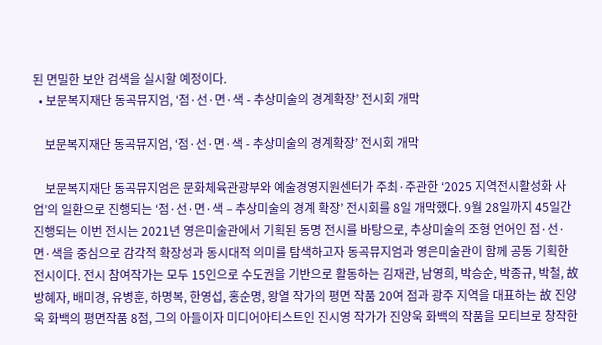된 면밀한 보안 검색을 실시할 예정이다.
  • 보문복지재단 동곡뮤지엄, ‘점·선·면·색 - 추상미술의 경계확장’ 전시회 개막

    보문복지재단 동곡뮤지엄, ‘점·선·면·색 - 추상미술의 경계확장’ 전시회 개막

    보문복지재단 동곡뮤지엄은 문화체육관광부와 예술경영지원센터가 주최·주관한 ‘2025 지역전시활성화 사업’의 일환으로 진행되는 ‘점·선·면·색 – 추상미술의 경계 확장’ 전시회를 8일 개막했다. 9월 28일까지 45일간 진행되는 이번 전시는 2021년 영은미술관에서 기획된 동명 전시를 바탕으로, 추상미술의 조형 언어인 점·선·면·색을 중심으로 감각적 확장성과 동시대적 의미를 탐색하고자 동곡뮤지엄과 영은미술관이 함께 공동 기획한 전시이다. 전시 참여작가는 모두 15인으로 수도권을 기반으로 활동하는 김재관, 남영희, 박승순, 박종규, 박철, 故 방혜자, 배미경, 유병훈, 하명복, 한영섭, 홍순명, 왕열 작가의 평면 작품 20여 점과 광주 지역을 대표하는 故 진양욱 화백의 평면작품 8점, 그의 아들이자 미디어아티스트인 진시영 작가가 진양욱 화백의 작품을 모티브로 창작한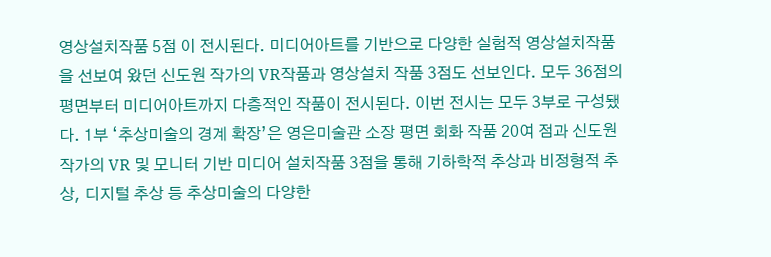영상설치작품 5점 이 전시된다. 미디어아트를 기반으로 다양한 실험적 영상설치작품을 선보여 왔던 신도원 작가의 VR작품과 영상설치 작품 3점도 선보인다. 모두 36점의 평면부터 미디어아트까지 다층적인 작품이 전시된다. 이번 전시는 모두 3부로 구성됐다. 1부 ‘추상미술의 경계 확장’은 영은미술관 소장 평면 회화 작품 20여 점과 신도원 작가의 VR 및 모니터 기반 미디어 설치작품 3점을 통해 기하학적 추상과 비정형적 추상, 디지털 추상 등 추상미술의 다양한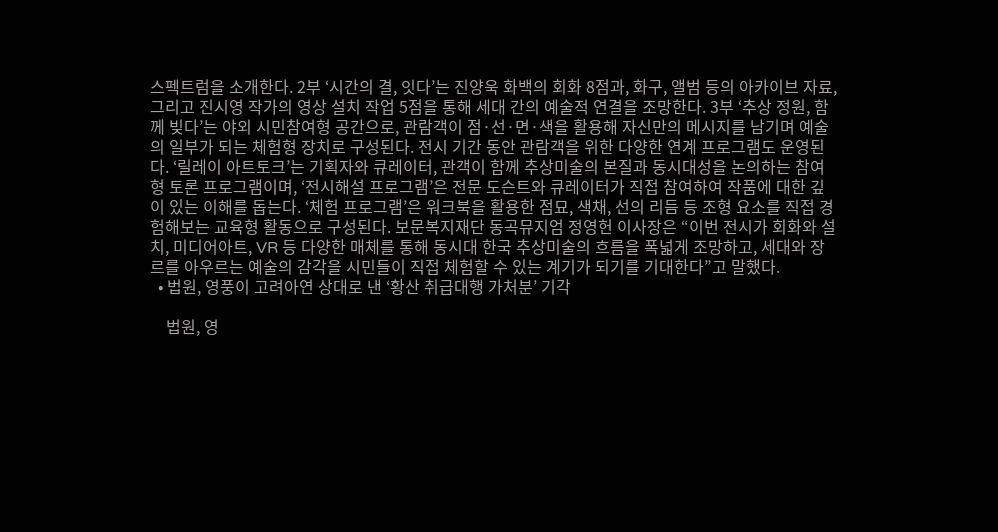스펙트럼을 소개한다. 2부 ‘시간의 결, 잇다’는 진양욱 화백의 회화 8점과, 화구, 앨범 등의 아카이브 자료, 그리고 진시영 작가의 영상 설치 작업 5점을 통해 세대 간의 예술적 연결을 조망한다. 3부 ‘추상 정원, 함께 빚다’는 야외 시민참여형 공간으로, 관람객이 점·선·면·색을 활용해 자신만의 메시지를 남기며 예술의 일부가 되는 체험형 장치로 구성된다. 전시 기간 동안 관람객을 위한 다양한 연계 프로그램도 운영된다. ‘릴레이 아트토크’는 기획자와 큐레이터, 관객이 함께 추상미술의 본질과 동시대성을 논의하는 참여형 토론 프로그램이며, ‘전시해설 프로그램’은 전문 도슨트와 큐레이터가 직접 참여하여 작품에 대한 깊이 있는 이해를 돕는다. ‘체험 프로그램’은 워크북을 활용한 점묘, 색채, 선의 리듬 등 조형 요소를 직접 경험해보는 교육형 활동으로 구성된다. 보문복지재단 동곡뮤지엄 정영헌 이사장은 “이번 전시가 회화와 설치, 미디어아트, VR 등 다양한 매체를 통해 동시대 한국 추상미술의 흐름을 폭넓게 조망하고, 세대와 장르를 아우르는 예술의 감각을 시민들이 직접 체험할 수 있는 계기가 되기를 기대한다”고 말했다.
  • 법원, 영풍이 고려아연 상대로 낸 ‘황산 취급대행 가처분’ 기각

    법원, 영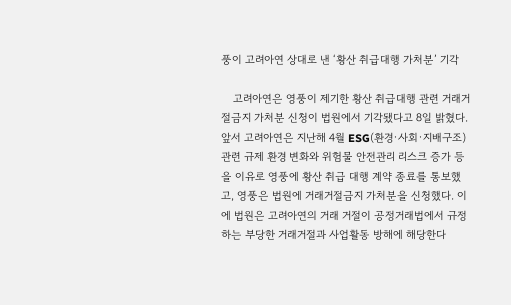풍이 고려아연 상대로 낸 ‘황산 취급대행 가처분’ 기각

    고려아연은 영풍이 제기한 황산 취급대행 관련 거래거절금지 가처분 신청이 법원에서 기각됐다고 8일 밝혔다. 앞서 고려아연은 지난해 4월 ESG(환경·사회·지배구조) 관련 규제 환경 변화와 위험물 안전관리 리스크 증가 등을 이유로 영풍에 황산 취급 대행 계약 종료를 통보했고, 영풍은 법원에 거래거절금지 가처분을 신청했다. 이에 법원은 고려아연의 거래 거절이 공정거래법에서 규정하는 부당한 거래거절과 사업활동 방해에 해당한다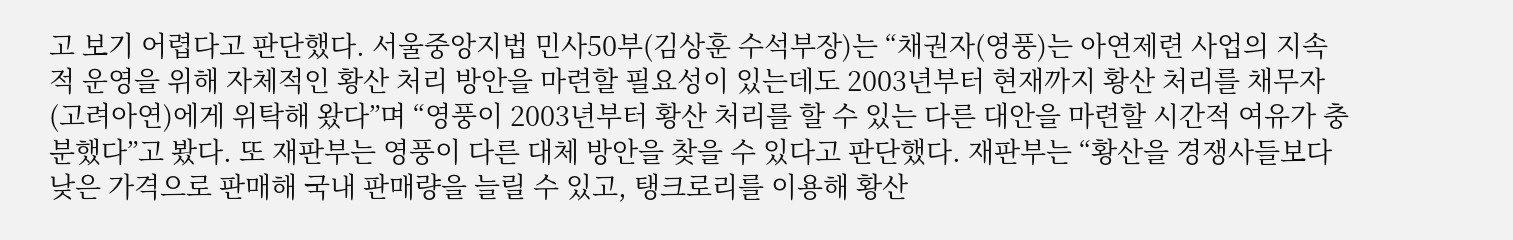고 보기 어렵다고 판단했다. 서울중앙지법 민사50부(김상훈 수석부장)는 “채권자(영풍)는 아연제련 사업의 지속적 운영을 위해 자체적인 황산 처리 방안을 마련할 필요성이 있는데도 2003년부터 현재까지 황산 처리를 채무자(고려아연)에게 위탁해 왔다”며 “영풍이 2003년부터 황산 처리를 할 수 있는 다른 대안을 마련할 시간적 여유가 충분했다”고 봤다. 또 재판부는 영풍이 다른 대체 방안을 찾을 수 있다고 판단했다. 재판부는 “황산을 경쟁사들보다 낮은 가격으로 판매해 국내 판매량을 늘릴 수 있고, 탱크로리를 이용해 황산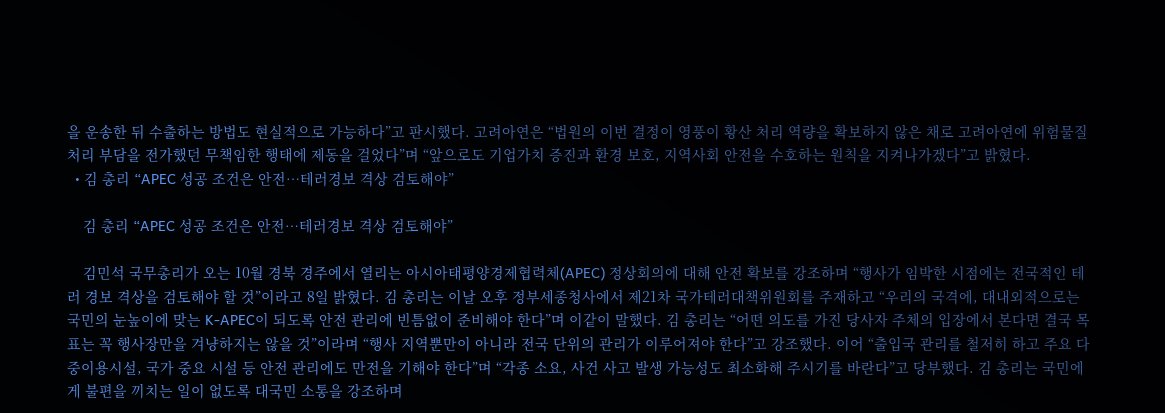을 운송한 뒤 수출하는 방법도 현실적으로 가능하다”고 판시했다. 고려아연은 “법원의 이번 결정이 영풍이 황산 처리 역량을 확보하지 않은 채로 고려아연에 위험물질 처리 부담을 전가했던 무책임한 행태에 제동을 걸었다”며 “앞으로도 기업가치 증진과 환경 보호, 지역사회 안전을 수호하는 원칙을 지켜나가겠다”고 밝혔다.
  • 김 총리 “APEC 성공 조건은 안전…테러경보 격상 검토해야”

    김 총리 “APEC 성공 조건은 안전…테러경보 격상 검토해야”

    김민석 국무총리가 오는 10월 경북 경주에서 열리는 아시아태평양경제협력체(APEC) 정상회의에 대해 안전 확보를 강조하며 “행사가 임박한 시점에는 전국적인 테러 경보 격상을 검토해야 할 것”이라고 8일 밝혔다. 김 총리는 이날 오후 정부세종청사에서 제21차 국가테러대책위원회를 주재하고 “우리의 국격에, 대내외적으로는 국민의 눈높이에 맞는 K-APEC이 되도록 안전 관리에 빈틈없이 준비해야 한다”며 이같이 말했다. 김 총리는 “어떤 의도를 가진 당사자 주체의 입장에서 본다면 결국 목표는 꼭 행사장만을 겨냥하지는 않을 것”이라며 “행사 지역뿐만이 아니라 전국 단위의 관리가 이루어져야 한다”고 강조했다. 이어 “출입국 관리를 철저히 하고 주요 다중이용시설, 국가 중요 시설 등 안전 관리에도 만전을 기해야 한다”며 “각종 소요, 사건 사고 발생 가능성도 최소화해 주시기를 바란다”고 당부했다. 김 총리는 국민에게 불편을 끼치는 일이 없도록 대국민 소통을 강조하며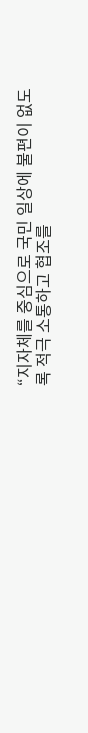“지자체를 중심으로 국민 일상에 불편이 없도록 적극 소통하고 협조를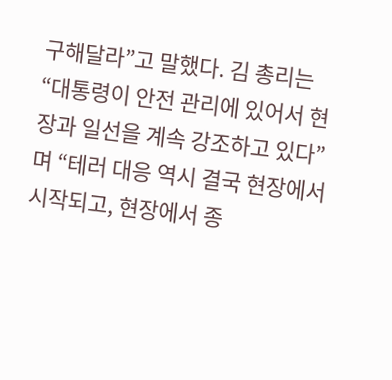구해달라”고 말했다. 김 총리는 “대통령이 안전 관리에 있어서 현장과 일선을 계속 강조하고 있다”며 “테러 대응 역시 결국 현장에서 시작되고, 현장에서 종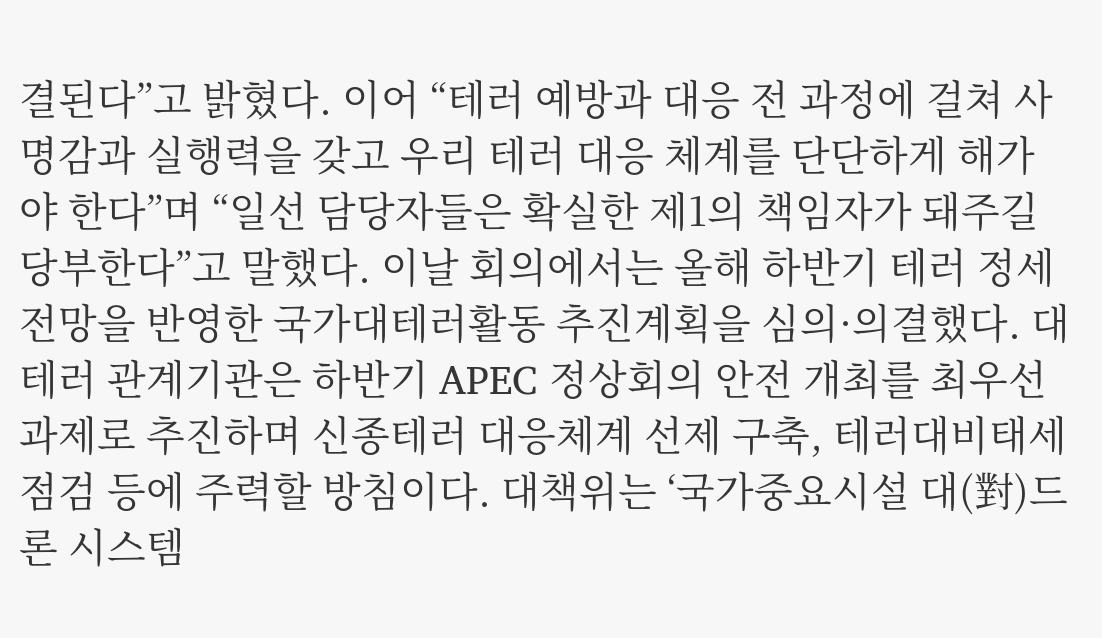결된다”고 밝혔다. 이어 “테러 예방과 대응 전 과정에 걸쳐 사명감과 실행력을 갖고 우리 테러 대응 체계를 단단하게 해가야 한다”며 “일선 담당자들은 확실한 제1의 책임자가 돼주길 당부한다”고 말했다. 이날 회의에서는 올해 하반기 테러 정세 전망을 반영한 국가대테러활동 추진계획을 심의·의결했다. 대테러 관계기관은 하반기 APEC 정상회의 안전 개최를 최우선 과제로 추진하며 신종테러 대응체계 선제 구축, 테러대비태세 점검 등에 주력할 방침이다. 대책위는 ‘국가중요시설 대(對)드론 시스템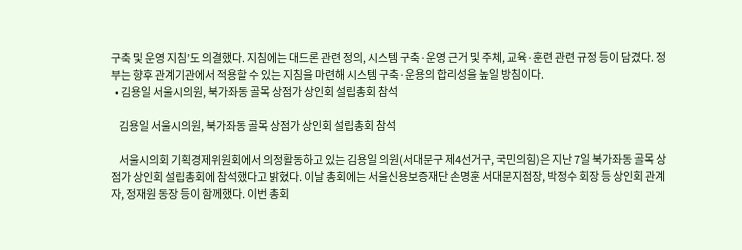구축 및 운영 지침’도 의결했다. 지침에는 대드론 관련 정의, 시스템 구축·운영 근거 및 주체, 교육·훈련 관련 규정 등이 담겼다. 정부는 향후 관계기관에서 적용할 수 있는 지침을 마련해 시스템 구축·운용의 합리성을 높일 방침이다.
  • 김용일 서울시의원, 북가좌동 골목 상점가 상인회 설립총회 참석

    김용일 서울시의원, 북가좌동 골목 상점가 상인회 설립총회 참석

    서울시의회 기획경제위원회에서 의정활동하고 있는 김용일 의원(서대문구 제4선거구, 국민의힘)은 지난 7일 북가좌동 골목 상점가 상인회 설립총회에 참석했다고 밝혔다. 이날 총회에는 서울신용보증재단 손명훈 서대문지점장, 박정수 회장 등 상인회 관계자, 정재원 동장 등이 함께했다. 이번 총회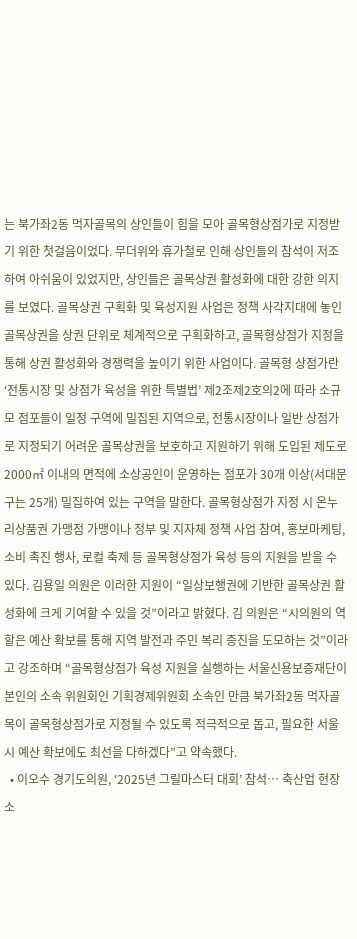는 북가좌2동 먹자골목의 상인들이 힘을 모아 골목형상점가로 지정받기 위한 첫걸음이었다. 무더위와 휴가철로 인해 상인들의 참석이 저조하여 아쉬움이 있었지만, 상인들은 골목상권 활성화에 대한 강한 의지를 보였다. 골목상권 구획화 및 육성지원 사업은 정책 사각지대에 놓인 골목상권을 상권 단위로 체계적으로 구획화하고, 골목형상점가 지정을 통해 상권 활성화와 경쟁력을 높이기 위한 사업이다. 골목형 상점가란 ‘전통시장 및 상점가 육성을 위한 특별법’ 제2조제2호의2에 따라 소규모 점포들이 일정 구역에 밀집된 지역으로, 전통시장이나 일반 상점가로 지정되기 어려운 골목상권을 보호하고 지원하기 위해 도입된 제도로 2000㎡ 이내의 면적에 소상공인이 운영하는 점포가 30개 이상(서대문구는 25개) 밀집하여 있는 구역을 말한다. 골목형상점가 지정 시 온누리상품권 가맹점 가맹이나 정부 및 지자체 정책 사업 참여, 홍보마케팅, 소비 촉진 행사, 로컬 축제 등 골목형상점가 육성 등의 지원을 받을 수 있다. 김용일 의원은 이러한 지원이 “일상보행권에 기반한 골목상권 활성화에 크게 기여할 수 있을 것”이라고 밝혔다. 김 의원은 “시의원의 역할은 예산 확보를 통해 지역 발전과 주민 복리 증진을 도모하는 것”이라고 강조하며 “골목형상점가 육성 지원을 실행하는 서울신용보증재단이 본인의 소속 위원회인 기획경제위원회 소속인 만큼 북가좌2동 먹자골목이 골목형상점가로 지정될 수 있도록 적극적으로 돕고, 필요한 서울시 예산 확보에도 최선을 다하겠다”고 약속했다.
  • 이오수 경기도의원, ‘2025년 그릴마스터 대회’ 참석… 축산업 현장 소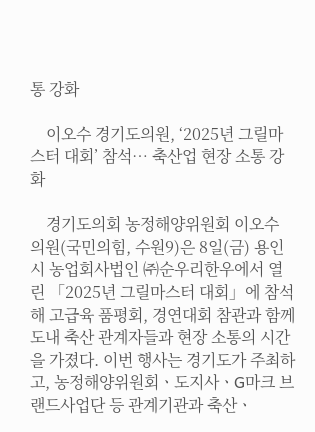통 강화

    이오수 경기도의원, ‘2025년 그릴마스터 대회’ 참석… 축산업 현장 소통 강화

    경기도의회 농정해양위원회 이오수 의원(국민의힘, 수원9)은 8일(금) 용인시 농업회사법인 ㈜순우리한우에서 열린 「2025년 그릴마스터 대회」에 참석해 고급육 품평회, 경연대회 참관과 함께 도내 축산 관계자들과 현장 소통의 시간을 가졌다. 이번 행사는 경기도가 주최하고, 농정해양위원회ㆍ도지사ㆍG마크 브랜드사업단 등 관계기관과 축산ㆍ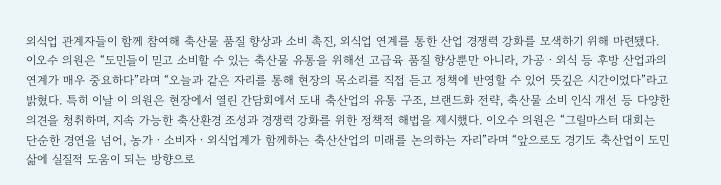외식업 관계자들이 함께 참여해 축산물 품질 향상과 소비 촉진, 외식업 연계를 통한 산업 경쟁력 강화를 모색하기 위해 마련됐다. 이오수 의원은 “도민들이 믿고 소비할 수 있는 축산물 유통을 위해선 고급육 품질 향상뿐만 아니라, 가공ㆍ외식 등 후방 산업과의 연계가 매우 중요하다”라며 “오늘과 같은 자리를 통해 현장의 목소리를 직접 듣고 정책에 반영할 수 있어 뜻깊은 시간이었다”라고 밝혔다. 특히 이날 이 의원은 현장에서 열린 간담회에서 도내 축산업의 유통 구조, 브랜드화 전략, 축산물 소비 인식 개선 등 다양한 의견을 청취하며, 지속 가능한 축산환경 조성과 경쟁력 강화를 위한 정책적 해법을 제시했다. 이오수 의원은 “그릴마스터 대회는 단순한 경연을 넘어, 농가ㆍ소비자ㆍ외식업계가 함께하는 축산산업의 미래를 논의하는 자리”라며 “앞으로도 경기도 축산업이 도민 삶에 실질적 도움이 되는 방향으로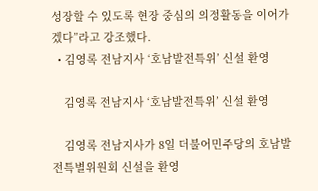성장할 수 있도록 현장 중심의 의정활동을 이어가겠다”라고 강조했다.
  • 김영록 전남지사 ‘호남발전특위’ 신설 환영

    김영록 전남지사 ‘호남발전특위’ 신설 환영

    김영록 전남지사가 8일 더불어민주당의 호남발전특별위원회 신설을 환영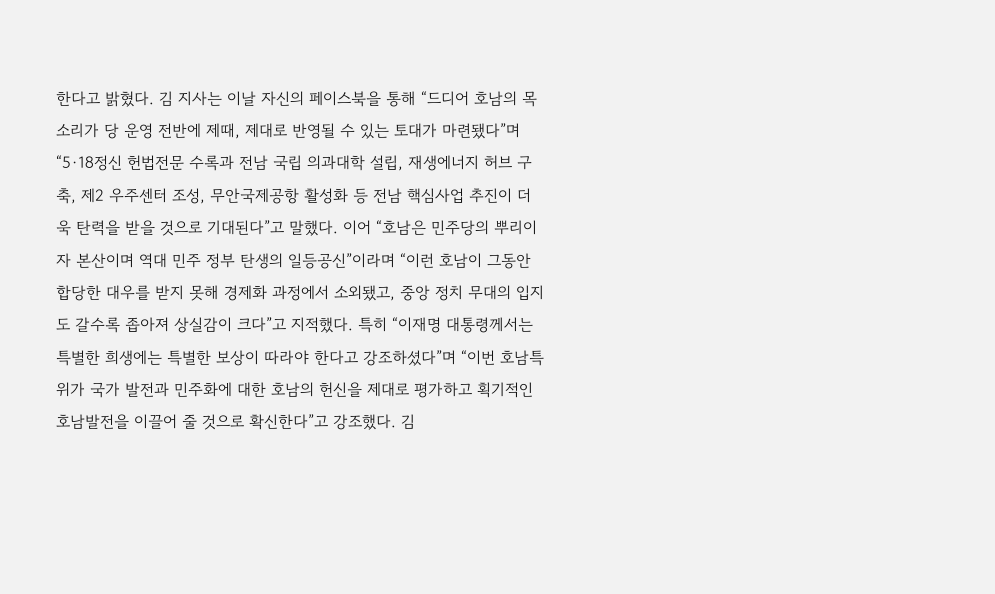한다고 밝혔다. 김 지사는 이날 자신의 페이스북을 통해 “드디어 호남의 목소리가 당 운영 전반에 제때, 제대로 반영될 수 있는 토대가 마련됐다”며 “5·18정신 헌법전문 수록과 전남 국립 의과대학 설립, 재생에너지 허브 구축, 제2 우주센터 조성, 무안국제공항 활성화 등 전남 핵심사업 추진이 더욱 탄력을 받을 것으로 기대된다”고 말했다. 이어 “호남은 민주당의 뿌리이자 본산이며 역대 민주 정부 탄생의 일등공신”이라며 “이런 호남이 그동안 합당한 대우를 받지 못해 경제화 과정에서 소외됐고, 중앙 정치 무대의 입지도 갈수록 좁아져 상실감이 크다”고 지적했다. 특히 “이재명 대통령께서는 특별한 희생에는 특별한 보상이 따라야 한다고 강조하셨다”며 “이번 호남특위가 국가 발전과 민주화에 대한 호남의 헌신을 제대로 평가하고 획기적인 호남발전을 이끌어 줄 것으로 확신한다”고 강조했다. 김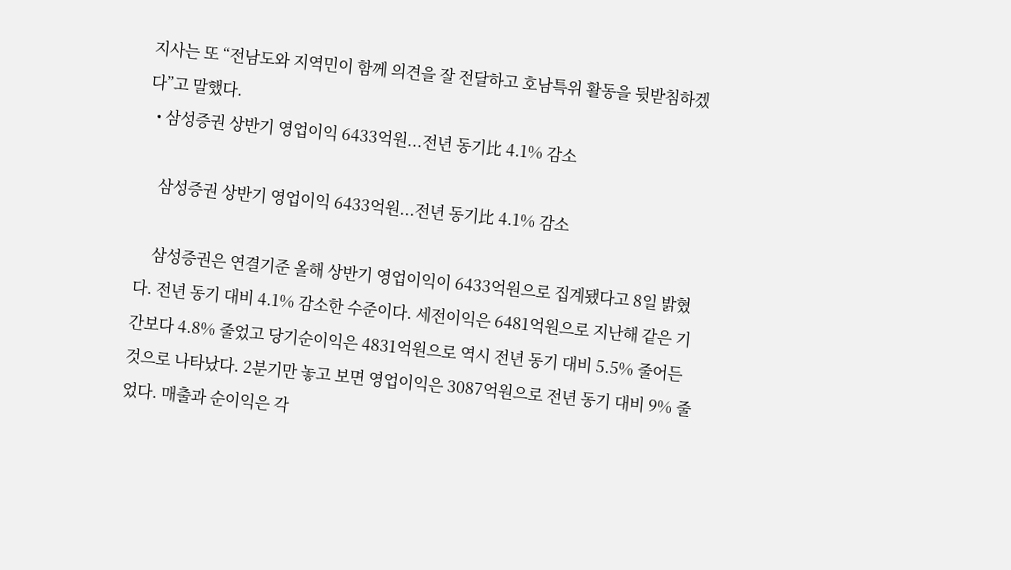지사는 또 “전남도와 지역민이 함께 의견을 잘 전달하고 호남특위 활동을 뒷받침하겠다”고 말했다.
  • 삼성증권 상반기 영업이익 6433억원...전년 동기比 4.1% 감소

    삼성증권 상반기 영업이익 6433억원...전년 동기比 4.1% 감소

    삼성증권은 연결기준 올해 상반기 영업이익이 6433억원으로 집계됐다고 8일 밝혔다. 전년 동기 대비 4.1% 감소한 수준이다. 세전이익은 6481억원으로 지난해 같은 기간보다 4.8% 줄었고 당기순이익은 4831억원으로 역시 전년 동기 대비 5.5% 줄어든 것으로 나타났다. 2분기만 놓고 보면 영업이익은 3087억원으로 전년 동기 대비 9% 줄었다. 매출과 순이익은 각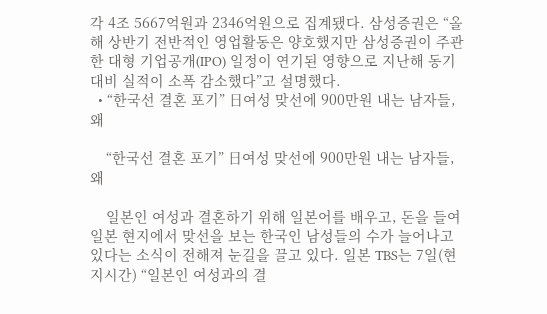각 4조 5667억원과 2346억원으로 집계됐다. 삼성증권은 “올해 상반기 전반적인 영업활동은 양호했지만 삼성증권이 주관한 대형 기업공개(IPO) 일정이 연기된 영향으로 지난해 동기 대비 실적이 소폭 감소했다”고 설명했다.
  • “한국선 결혼 포기” 日여성 맞선에 900만원 내는 남자들, 왜

    “한국선 결혼 포기” 日여성 맞선에 900만원 내는 남자들, 왜

    일본인 여성과 결혼하기 위해 일본어를 배우고, 돈을 들여 일본 현지에서 맞선을 보는 한국인 남성들의 수가 늘어나고 있다는 소식이 전해져 눈길을 끌고 있다. 일본 TBS는 7일(현지시간) “일본인 여성과의 결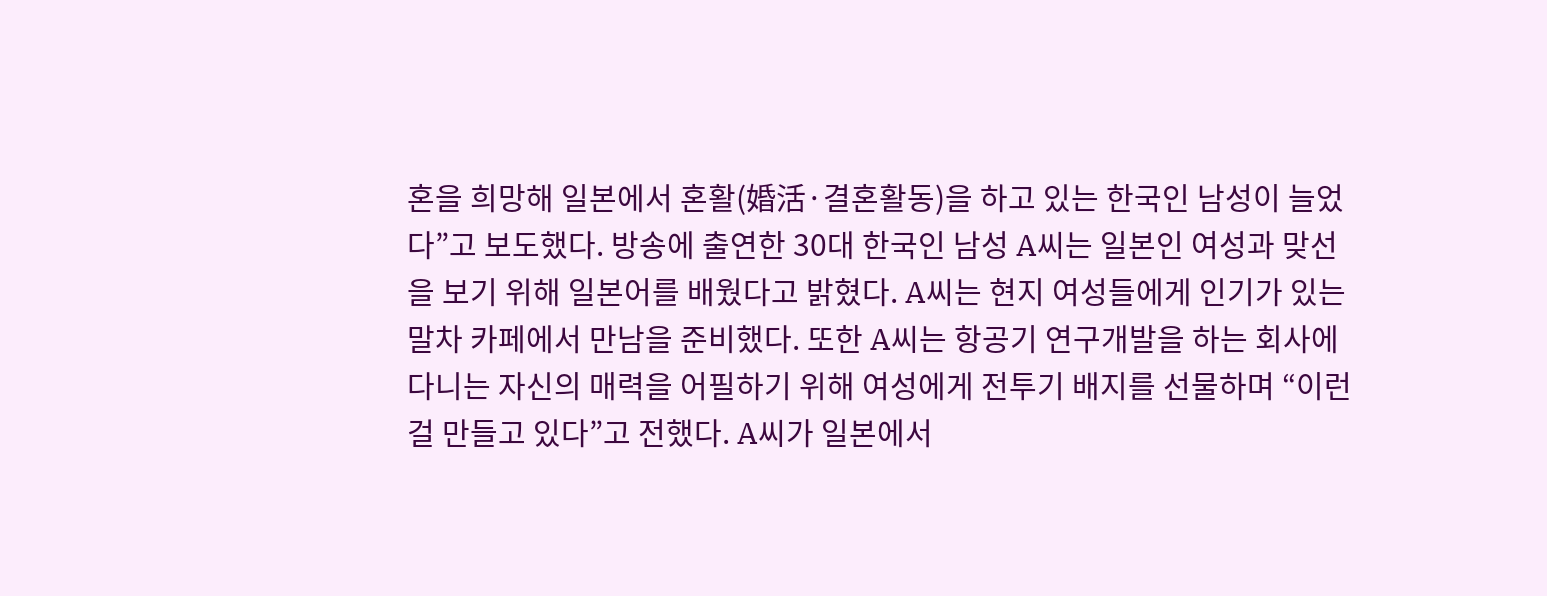혼을 희망해 일본에서 혼활(婚活·결혼활동)을 하고 있는 한국인 남성이 늘었다”고 보도했다. 방송에 출연한 30대 한국인 남성 A씨는 일본인 여성과 맞선을 보기 위해 일본어를 배웠다고 밝혔다. A씨는 현지 여성들에게 인기가 있는 말차 카페에서 만남을 준비했다. 또한 A씨는 항공기 연구개발을 하는 회사에 다니는 자신의 매력을 어필하기 위해 여성에게 전투기 배지를 선물하며 “이런 걸 만들고 있다”고 전했다. A씨가 일본에서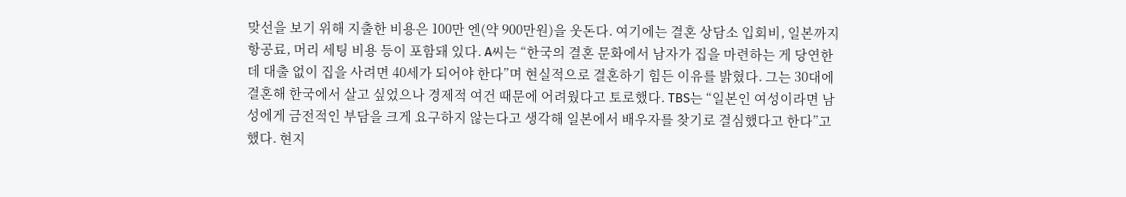맞선을 보기 위해 지출한 비용은 100만 엔(약 900만원)을 웃돈다. 여기에는 결혼 상담소 입회비, 일본까지 항공료, 머리 세팅 비용 등이 포함돼 있다. A씨는 “한국의 결혼 문화에서 남자가 집을 마련하는 게 당연한데 대출 없이 집을 사려면 40세가 되어야 한다”며 현실적으로 결혼하기 힘든 이유를 밝혔다. 그는 30대에 결혼해 한국에서 살고 싶었으나 경제적 여건 때문에 어려웠다고 토로했다. TBS는 “일본인 여성이라면 남성에게 금전적인 부담을 크게 요구하지 않는다고 생각해 일본에서 배우자를 찾기로 결심했다고 한다”고 했다. 현지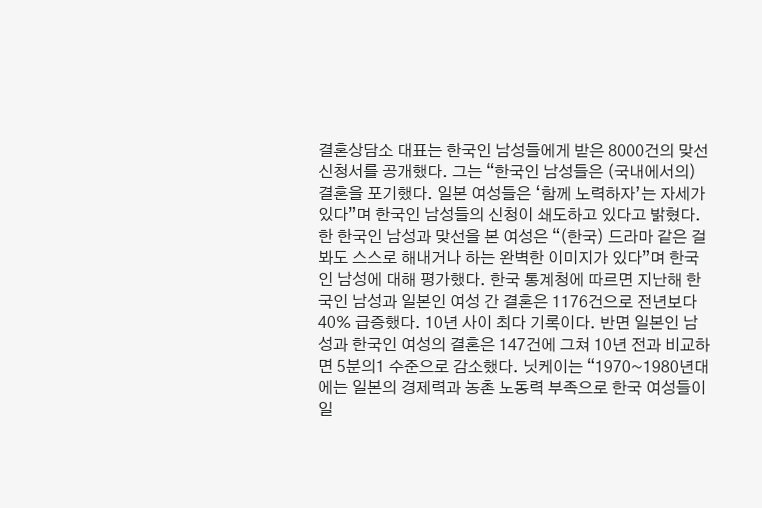결혼상담소 대표는 한국인 남성들에게 받은 8000건의 맞선 신청서를 공개했다. 그는 “한국인 남성들은 (국내에서의) 결혼을 포기했다. 일본 여성들은 ‘함께 노력하자’는 자세가 있다”며 한국인 남성들의 신청이 쇄도하고 있다고 밝혔다. 한 한국인 남성과 맞선을 본 여성은 “(한국) 드라마 같은 걸 봐도 스스로 해내거나 하는 완벽한 이미지가 있다”며 한국인 남성에 대해 평가했다. 한국 통계청에 따르면 지난해 한국인 남성과 일본인 여성 간 결혼은 1176건으로 전년보다 40% 급증했다. 10년 사이 최다 기록이다. 반면 일본인 남성과 한국인 여성의 결혼은 147건에 그쳐 10년 전과 비교하면 5분의1 수준으로 감소했다. 닛케이는 “1970~1980년대에는 일본의 경제력과 농촌 노동력 부족으로 한국 여성들이 일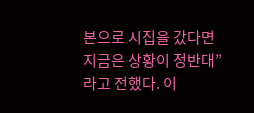본으로 시집을 갔다면 지금은 상황이 정반대”라고 전했다. 이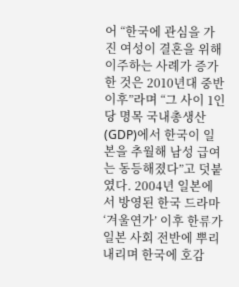어 “한국에 관심을 가진 여성이 결혼을 위해 이주하는 사례가 증가한 것은 2010년대 중반 이후”라며 “그 사이 1인당 명목 국내총생산(GDP)에서 한국이 일본을 추월해 남성 급여는 동등해졌다”고 덧붙였다. 2004년 일본에서 방영된 한국 드라마 ‘겨울연가’ 이후 한류가 일본 사회 전반에 뿌리내리며 한국에 호감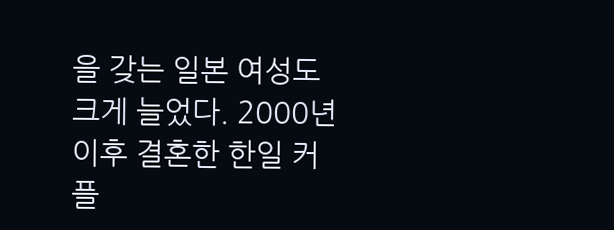을 갖는 일본 여성도 크게 늘었다. 2000년 이후 결혼한 한일 커플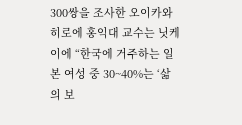300쌍을 조사한 오이카와 히로에 홍익대 교수는 닛케이에 “한국에 거주하는 일본 여성 중 30~40%는 ‘삶의 보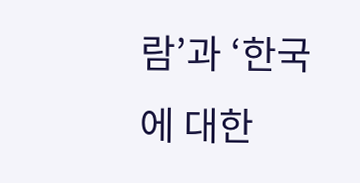람’과 ‘한국에 대한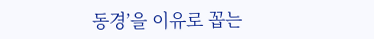동경’을 이유로 꼽는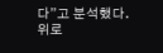다”고 분석했다.
위로